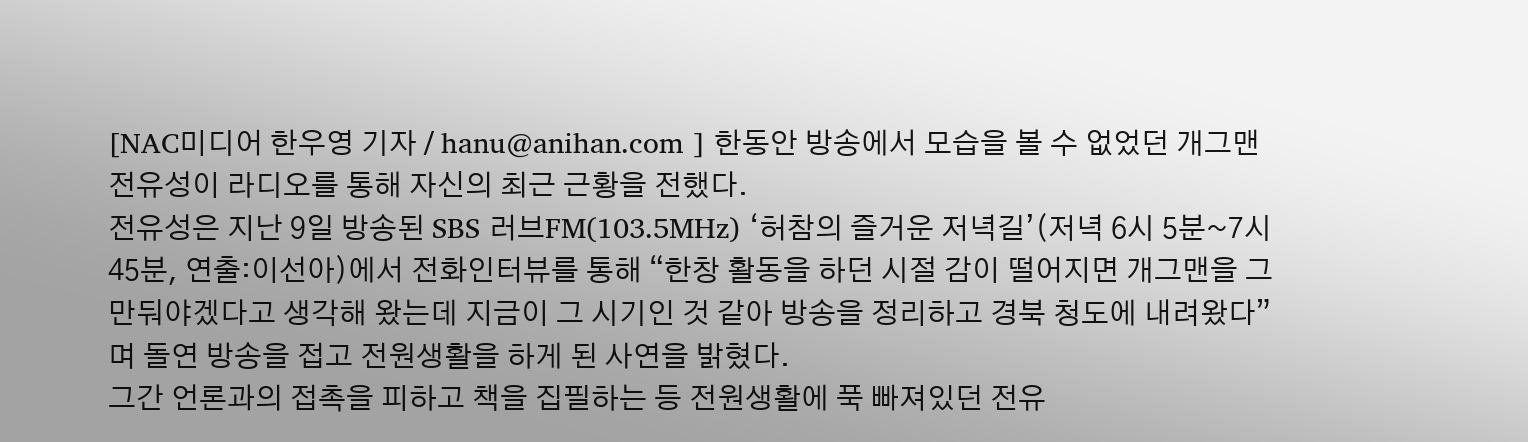[NAC미디어 한우영 기자 / hanu@anihan.com ] 한동안 방송에서 모습을 볼 수 없었던 개그맨 전유성이 라디오를 통해 자신의 최근 근황을 전했다.
전유성은 지난 9일 방송된 SBS 러브FM(103.5MHz) ‘허참의 즐거운 저녁길’(저녁 6시 5분~7시 45분, 연출:이선아)에서 전화인터뷰를 통해 “한창 활동을 하던 시절 감이 떨어지면 개그맨을 그만둬야겠다고 생각해 왔는데 지금이 그 시기인 것 같아 방송을 정리하고 경북 청도에 내려왔다”며 돌연 방송을 접고 전원생활을 하게 된 사연을 밝혔다.
그간 언론과의 접촉을 피하고 책을 집필하는 등 전원생활에 푹 빠져있던 전유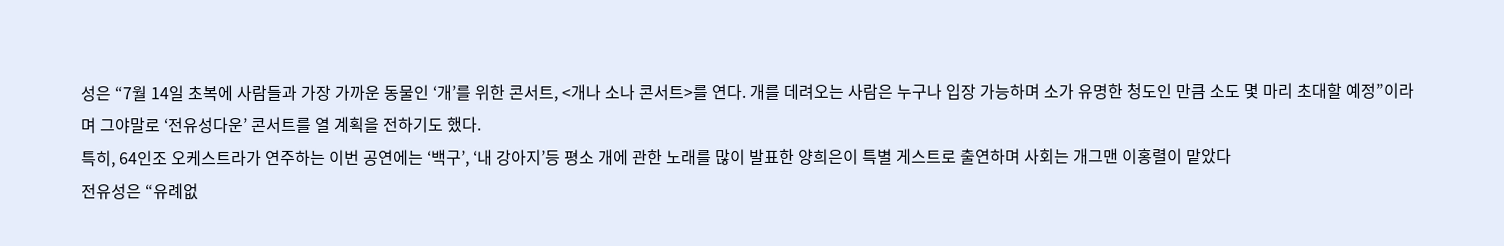성은 “7월 14일 초복에 사람들과 가장 가까운 동물인 ‘개’를 위한 콘서트, <개나 소나 콘서트>를 연다. 개를 데려오는 사람은 누구나 입장 가능하며 소가 유명한 청도인 만큼 소도 몇 마리 초대할 예정”이라며 그야말로 ‘전유성다운’ 콘서트를 열 계획을 전하기도 했다.
특히, 64인조 오케스트라가 연주하는 이번 공연에는 ‘백구’, ‘내 강아지’등 평소 개에 관한 노래를 많이 발표한 양희은이 특별 게스트로 출연하며 사회는 개그맨 이홍렬이 맡았다
전유성은 “유례없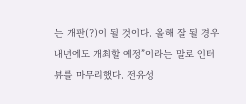는 개판(?)이 될 것이다. 올해 잘 될 경우 내년에도 개최할 예정”이라는 말로 인터뷰를 마무리했다. 전유성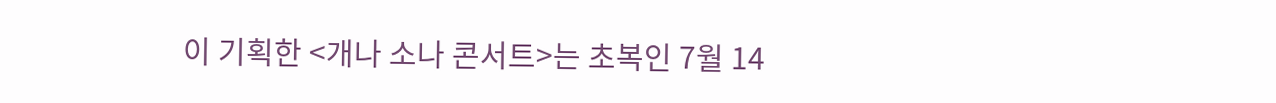이 기획한 <개나 소나 콘서트>는 초복인 7월 14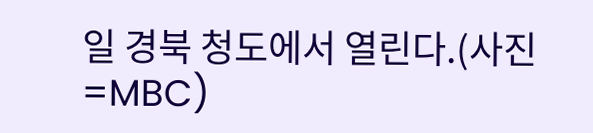일 경북 청도에서 열린다.(사진=MBC)